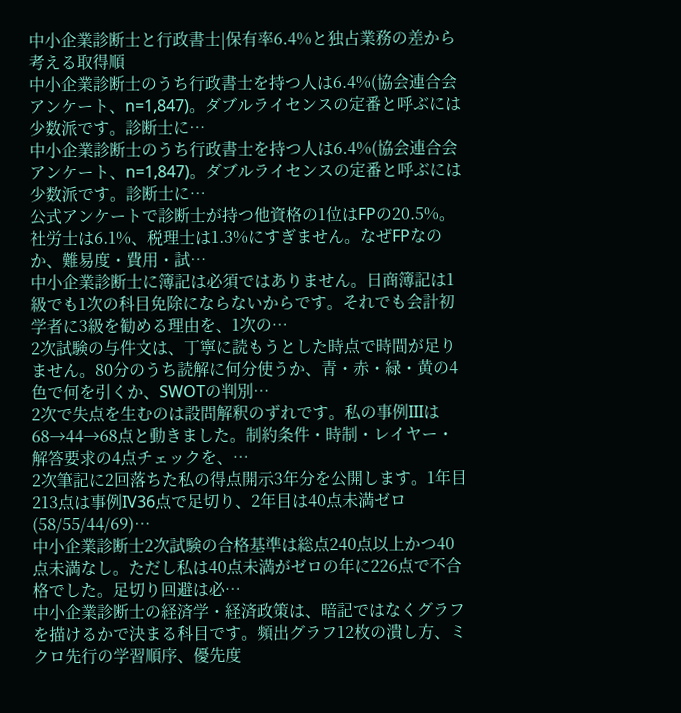中小企業診断士と行政書士|保有率6.4%と独占業務の差から考える取得順
中小企業診断士のうち行政書士を持つ人は6.4%(協会連合会アンケート、n=1,847)。ダブルライセンスの定番と呼ぶには少数派です。診断士に…
中小企業診断士のうち行政書士を持つ人は6.4%(協会連合会アンケート、n=1,847)。ダブルライセンスの定番と呼ぶには少数派です。診断士に…
公式アンケートで診断士が持つ他資格の1位はFPの20.5%。社労士は6.1%、税理士は1.3%にすぎません。なぜFPなのか、難易度・費用・試…
中小企業診断士に簿記は必須ではありません。日商簿記は1級でも1次の科目免除にならないからです。それでも会計初学者に3級を勧める理由を、1次の…
2次試験の与件文は、丁寧に読もうとした時点で時間が足りません。80分のうち読解に何分使うか、青・赤・緑・黄の4色で何を引くか、SWOTの判別…
2次で失点を生むのは設問解釈のずれです。私の事例IIIは68→44→68点と動きました。制約条件・時制・レイヤー・解答要求の4点チェックを、…
2次筆記に2回落ちた私の得点開示3年分を公開します。1年目213点は事例IV36点で足切り、2年目は40点未満ゼロ(58/55/44/69)…
中小企業診断士2次試験の合格基準は総点240点以上かつ40点未満なし。ただし私は40点未満がゼロの年に226点で不合格でした。足切り回避は必…
中小企業診断士の経済学・経済政策は、暗記ではなくグラフを描けるかで決まる科目です。頻出グラフ12枚の潰し方、ミクロ先行の学習順序、優先度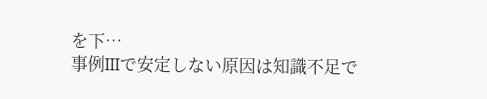を下…
事例IIIで安定しない原因は知識不足で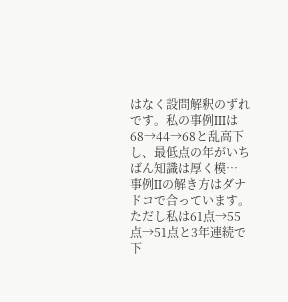はなく設問解釈のずれです。私の事例IIIは68→44→68と乱高下し、最低点の年がいちばん知識は厚く模…
事例IIの解き方はダナドコで合っています。ただし私は61点→55点→51点と3年連続で下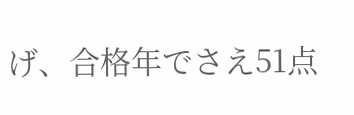げ、合格年でさえ51点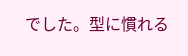でした。型に慣れる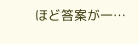ほど答案が一…